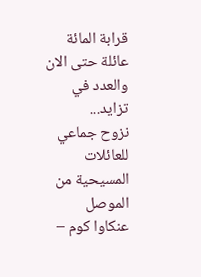قرابة المائة عائلة حتى الان والعدد في تزايد...
نزوح جماعي للعائلات المسيحية من الموصل
عنكاوا كوم –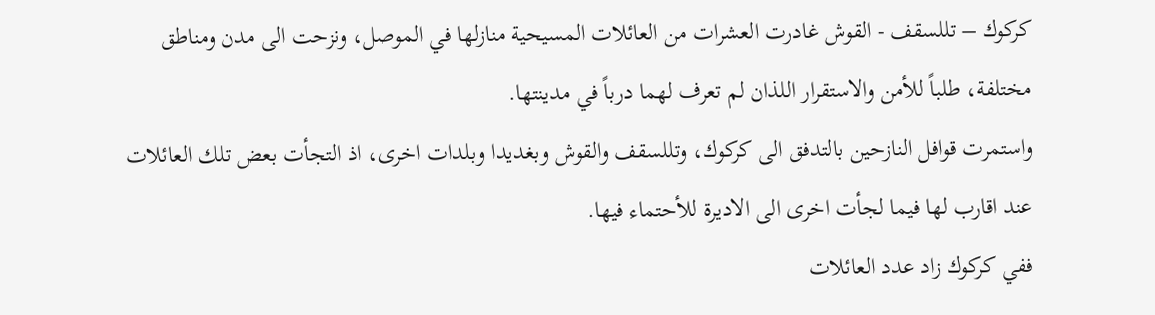كركوك – تللسقف - القوش غادرت العشرات من العائلات المسيحية منازلها في الموصل، ونزحت الى مدن ومناطق مختلفة، طلباً للأمن والاستقرار اللذان لم تعرف لهما درباً في مدينتها.
واستمرت قوافل النازحين بالتدفق الى كركوك، وتللسقف والقوش وبغديدا وبلدات اخرى، اذ التجأت بعض تلك العائلات عند اقارب لها فيما لجأت اخرى الى الاديرة للأحتماء فيها.
ففي كركوك زاد عدد العائلات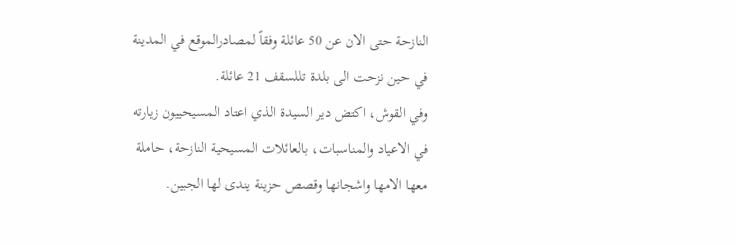النازحة حتى الان عن 50 عائلة وفقاً لمصادرالموقع في المدينة في حين نزحت الى بلدة تللسقف 21 عائلة.
وفي القوش، اكتض دير السيدة الذي اعتاد المسيحييون زيارته في الاعياد والمناسبات، بالعائلات المسيحية النازحة، حاملة معها الامها واشجانها وقصص حزينة يندى لها الجبين.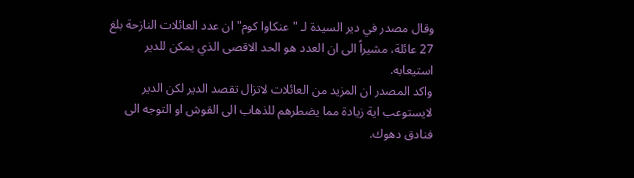وقال مصدر في دير السيدة لـ "عنكاوا كوم" ان عدد العائلات النازحة بلغ 27 عائلة، مشيراً الى ان العدد هو الحد الاقصى الذي يمكن للدير استيعابه.
واكد المصدر ان المزيد من العائلات لاتزال تقصد الدير لكن الدير لايستوعب اية زيادة مما يضطرهم للذهاب الى القوش او التوجه الى فنادق دهوك.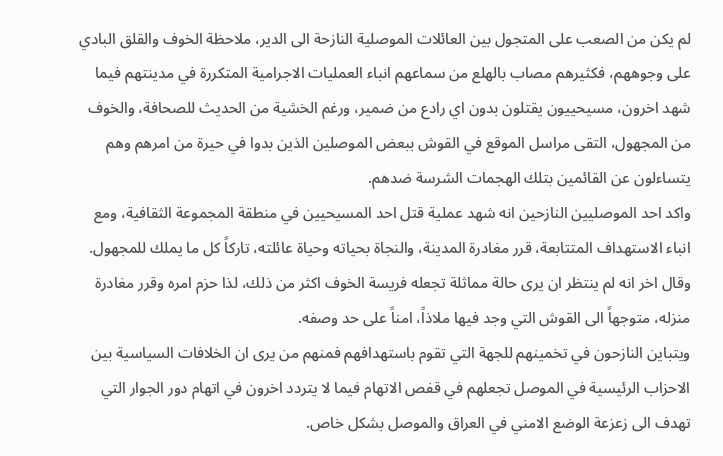لم يكن من الصعب على المتجول بين العائلات الموصلية النازحة الى الدير، ملاحظة الخوف والقلق البادي على وجوههم، فكثيرهم مصاب بالهلع من سماعهم انباء العمليات الاجرامية المتكررة في مدينتهم فيما شهد اخرون، مسيحييون يقتلون بدون اي رادع من ضمير، ورغم الخشية من الحديث للصحافة، والخوف من المجهول، التقى مراسل الموقع في القوش ببعض الموصلين الذين بدوا في حيرة من امرهم وهم يتساءلون عن القائمين بتلك الهجمات الشرسة ضدهم.
واكد احد الموصليين النازحين انه شهد عملية قتل احد المسيحيين في منطقة المجموعة الثقافية، ومع انباء الاستهداف المتتابعة، قرر مغادرة المدينة، والنجاة بحياته وحياة عائلته، تاركاً كل ما يملك للمجهول.
وقال اخر انه لم ينتظر ان يرى حالة مماثلة تجعله فريسة الخوف اكثر من ذلك، لذا حزم امره وقرر مغادرة منزله، متوجهاً الى القوش التي وجد فيها ملاذاً، امناً على حد وصفه.
ويتباين النازحون في تخمينهم للجهة التي تقوم باستهدافهم فمنهم من يرى ان الخلافات السياسية بين الاحزاب الرئيسية في الموصل تجعلهم في قفص الاتهام فيما لا يتردد اخرون في اتهام دور الجوار التي تهدف الى زعزعة الوضع الامني في العراق والموصل بشكل خاص.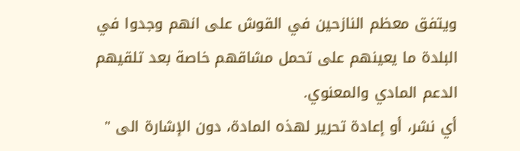ويتفق معظم النازحين في القوش على انهم وجدوا في البلدة ما يعينهم على تحمل مشاقهم خاصة بعد تلقيهم الدعم المادي والمعنوي.
أي نشر، أو إعادة تحرير لهذه المادة، دون الإشارة الى "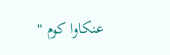عنكاوا كوم "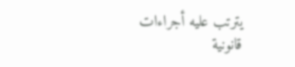يترتب عليه أجراءات قانونية